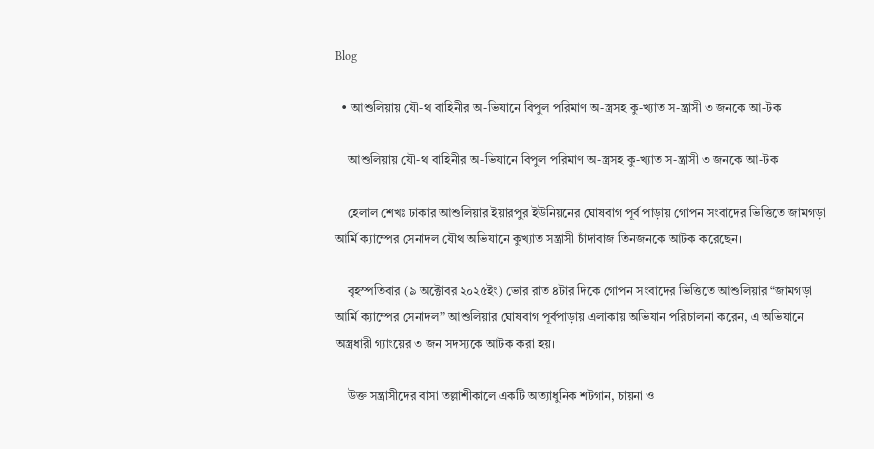Blog

  • আশুলিয়ায় যৌ-থ বাহিনীর অ-ভিযানে বিপুল পরিমাণ অ-স্ত্রসহ কু-খ্যাত স-ন্ত্রাসী ৩ জনকে আ-টক

    আশুলিয়ায় যৌ-থ বাহিনীর অ-ভিযানে বিপুল পরিমাণ অ-স্ত্রসহ কু-খ্যাত স-ন্ত্রাসী ৩ জনকে আ-টক

    হেলাল শেখঃ ঢাকার আশুলিয়ার ইয়ারপুর ইউনিয়নের ঘোষবাগ পূর্ব পাড়ায় গোপন সংবাদের ভিত্তিতে জামগড়া আর্মি ক্যাম্পের সেনাদল যৌথ অভিযানে কুখ্যাত সন্ত্রাসী চাঁদাবাজ তিনজনকে আটক করেছেন।

    বৃহস্পতিবার (৯ অক্টোবর ২০২৫ইং) ভোর রাত ৪টার দিকে গোপন সংবাদের ভিত্তিতে আশুলিয়ার “জামগড়া আর্মি ক্যাম্পের সেনাদল” আশুলিয়ার ঘোষবাগ পূর্বপাড়ায় এলাকায় অভিযান পরিচালনা করেন, এ অভিযানে অস্ত্রধারী গ্যাংয়ের ৩ জন সদস্যকে আটক করা হয়।

    উক্ত সন্ত্রাসীদের বাসা তল্লাশীকালে একটি অত্যাধুনিক শটগান, চায়না ও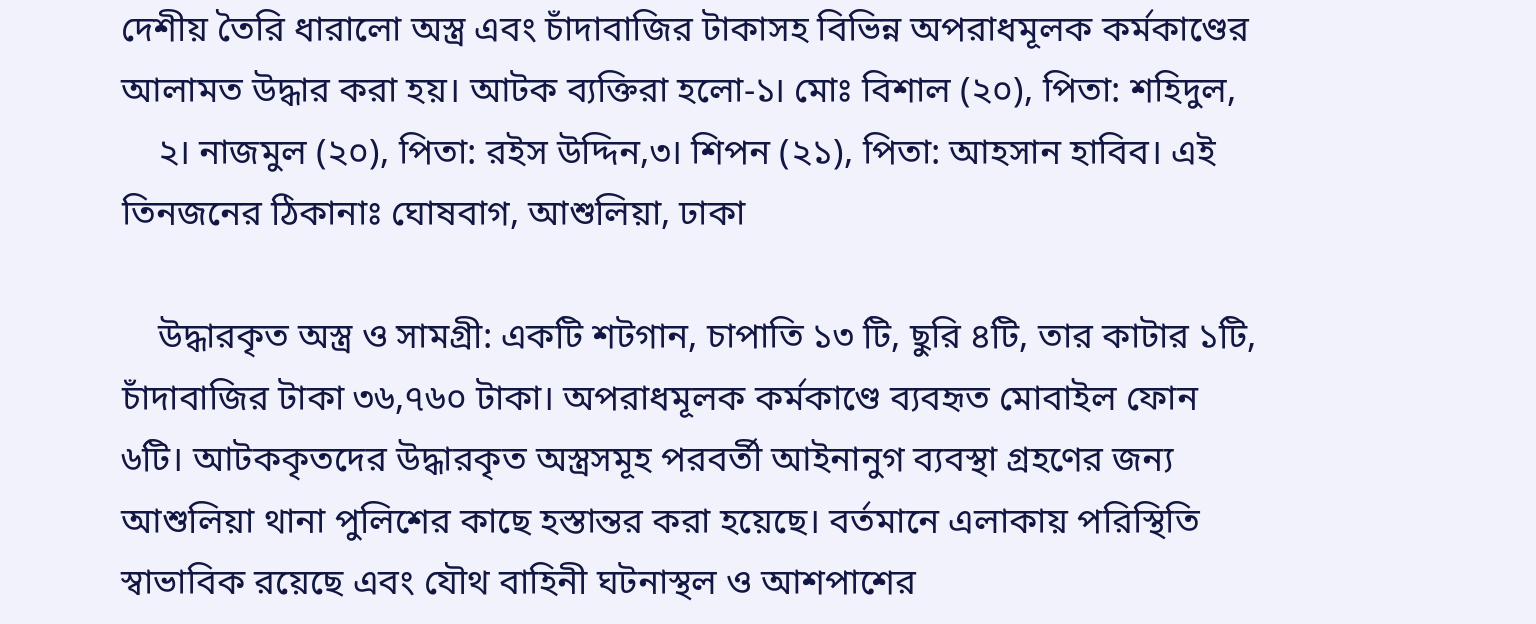দেশীয় তৈরি ধারালো অস্ত্র এবং চাঁদাবাজির টাকাসহ বিভিন্ন অপরাধমূলক কর্মকাণ্ডের আলামত উদ্ধার করা হয়। আটক ব্যক্তিরা হলো-১। মোঃ বিশাল (২০), পিতা: শহিদুল,
    ২। নাজমুল (২০), পিতা: রইস উদ্দিন,৩। শিপন (২১), পিতা: আহসান হাবিব। এই তিনজনের ঠিকানাঃ ঘোষবাগ, আশুলিয়া, ঢাকা

    উদ্ধারকৃত অস্ত্র ও সামগ্রী: একটি শটগান, চাপাতি ১৩ টি, ছুরি ৪টি, তার কাটার ১টি, চাঁদাবাজির টাকা ৩৬,৭৬০ টাকা। অপরাধমূলক কর্মকাণ্ডে ব্যবহৃত মোবাইল ফোন ৬টি। আটককৃতদের উদ্ধারকৃত অস্ত্রসমূহ পরবর্তী আইনানুগ ব্যবস্থা গ্রহণের জন্য আশুলিয়া থানা পুলিশের কাছে হস্তান্তর করা হয়েছে। বর্তমানে এলাকায় পরিস্থিতি স্বাভাবিক রয়েছে এবং যৌথ বাহিনী ঘটনাস্থল ও আশপাশের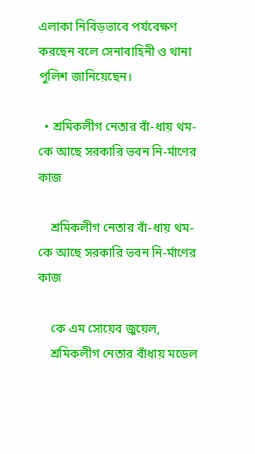এলাকা নিবিড়ভাবে পর্যবেক্ষণ করছেন বলে সেনাবাহিনী ও থানা পুলিশ জানিয়েছেন।

  • শ্রমিকলীগ নেতার বাঁ-ধায় থম-কে আছে সরকারি ভবন নি-র্মাণের কাজ

    শ্রমিকলীগ নেতার বাঁ-ধায় থম-কে আছে সরকারি ভবন নি-র্মাণের কাজ

    কে এম সোয়েব জুয়েল,
    শ্রমিকলীগ নেতার বাঁধায় মডেল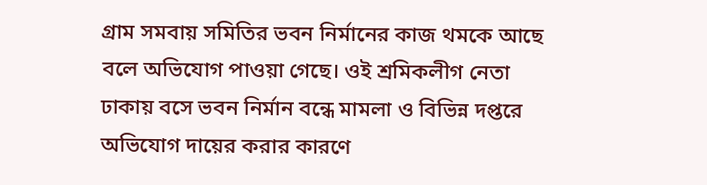গ্রাম সমবায় সমিতির ভবন নির্মানের কাজ থমকে আছে বলে অভিযোগ পাওয়া গেছে। ওই শ্রমিকলীগ নেতা ঢাকায় বসে ভবন নির্মান বন্ধে মামলা ও বিভিন্ন দপ্তরে অভিযোগ দায়ের করার কারণে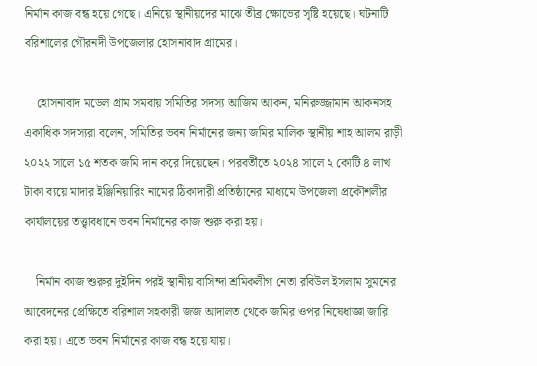নির্মান কাজ বন্ধ হয়ে গেছে। এনিয়ে স্থানীয়দের মাঝে তীব্র ক্ষোভের সৃষ্টি হয়েছে। ঘটনাটি বরিশালের গৌরনদী উপজেলার হোসনাবাদ গ্রামের।

    হোসনাবাদ মডেল গ্রাম সমবায় সমিতির সদস্য আজিম আকন, মনিরুজ্জামান আকনসহ একাধিক সদস্যরা বলেন, সমিতির ভবন নির্মানের জন্য জমির মালিক স্থানীয় শাহ আলম রাড়ী ২০২২ সালে ১৫ শতক জমি দান করে দিয়েছেন। পরবর্তীতে ২০২৪ সালে ২ কোটি ৪ লাখ টাকা ব্যয়ে মাদার ইঞ্জিনিয়ারিং নামের ঠিকাদারী প্রতিষ্ঠানের মাধ্যমে উপজেলা প্রকৌশলীর কার্যালয়ের তত্ত্বাবধানে ভবন নির্মানের কাজ শুরু করা হয়।

    নির্মান কাজ শুরুর দুইদিন পরই স্থানীয় বাসিন্দা শ্রমিকলীগ নেতা রবিউল ইসলাম সুমনের আবেদনের প্রেক্ষিতে বরিশাল সহকারী জজ আদালত থেকে জমির ওপর নিষেধাজ্ঞা জারি করা হয়। এতে ভবন নির্মানের কাজ বন্ধ হয়ে যায়।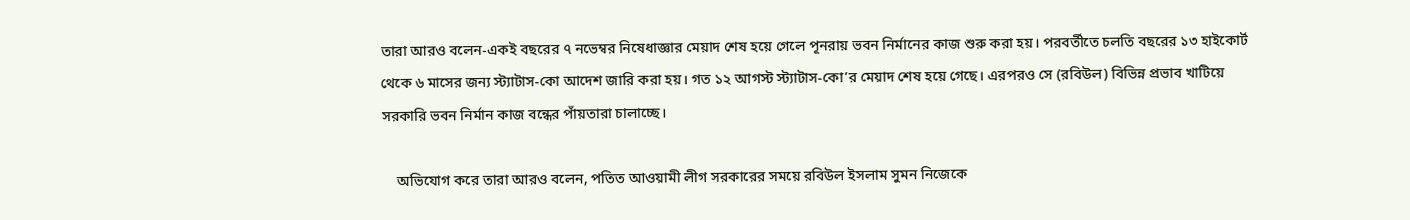তারা আরও বলেন-একই বছরের ৭ নভেম্বর নিষেধাজ্ঞার মেয়াদ শেষ হয়ে গেলে পূনরায় ভবন নির্মানের কাজ শুরু করা হয়। পরবর্তীতে চলতি বছরের ১৩ হাইকোর্ট থেকে ৬ মাসের জন্য স্ট্যাটাস-কো আদেশ জারি করা হয়। গত ১২ আগস্ট স্ট্যাটাস-কো’র মেয়াদ শেষ হয়ে গেছে। এরপরও সে (রবিউল) বিভিন্ন প্রভাব খাটিয়ে সরকারি ভবন নির্মান কাজ বন্ধের পাঁয়তারা চালাচ্ছে।

    অভিযোগ করে তারা আরও বলেন, পতিত আওয়ামী লীগ সরকারের সময়ে রবিউল ইসলাম সুমন নিজেকে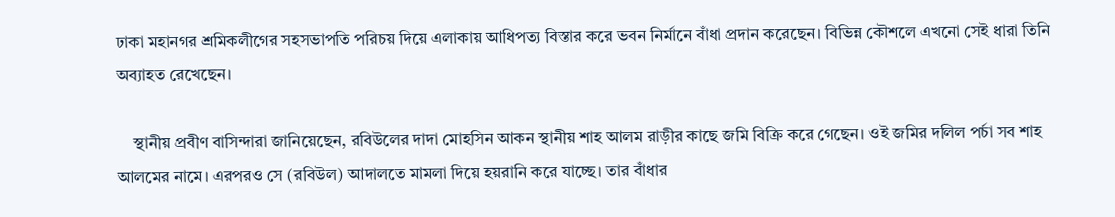ঢাকা মহানগর শ্রমিকলীগের সহসভাপতি পরিচয় দিয়ে এলাকায় আধিপত্য বিস্তার করে ভবন নির্মানে বাঁধা প্রদান করেছেন। বিভিন্ন কৌশলে এখনো সেই ধারা তিনি অব্যাহত রেখেছেন।

    স্থানীয় প্রবীণ বাসিন্দারা জানিয়েছেন, রবিউলের দাদা মোহসিন আকন স্থানীয় শাহ আলম রাড়ীর কাছে জমি বিক্রি করে গেছেন। ওই জমির দলিল পর্চা সব শাহ আলমের নামে। এরপরও সে (রবিউল) আদালতে মামলা দিয়ে হয়রানি করে যাচ্ছে। তার বাঁধার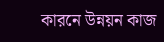কারনে উন্নয়ন কাজ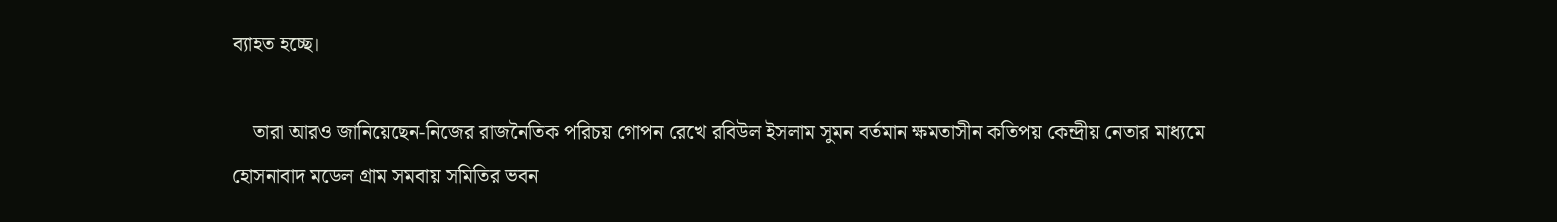ব্যাহত হচ্ছে।

    তারা আরও জানিয়েছেন-নিজের রাজনৈতিক পরিচয় গোপন রেখে রবিউল ইসলাম সুমন বর্তমান ক্ষমতাসীন কতিপয় কেন্দ্রীয় নেতার মাধ্যমে হোসনাবাদ মডেল গ্রাম সমবায় সমিতির ভবন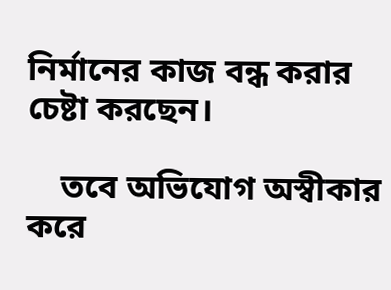নির্মানের কাজ বন্ধ করার চেষ্টা করছেন।

    তবে অভিযোগ অস্বীকার করে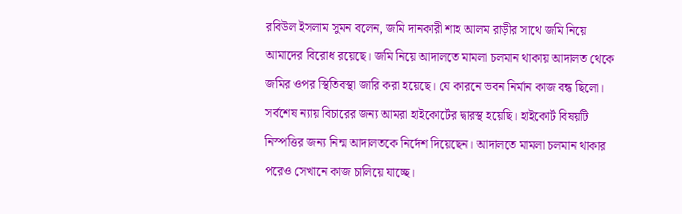রবিউল ইসলাম সুমন বলেন, জমি দানকারী শাহ আলম রাড়ীর সাথে জমি নিয়ে আমাদের বিরোধ রয়েছে। জমি নিয়ে আদালতে মামলা চলমান থাকায় আদালত থেকে জমির ওপর স্থিতিবস্থা জারি করা হয়েছে। যে কারনে ভবন নির্মান কাজ বন্ধ ছিলো। সর্বশেষ ন্যায় বিচারের জন্য আমরা হাইকোর্টের দ্বারস্থ হয়েছি। হাইকোর্ট বিষয়টি নিস্পত্তির জন্য নিন্ম আদালতকে নির্দেশ দিয়েছেন। আদালতে মামলা চলমান থাকার পরেও সেখানে কাজ চালিয়ে যাচ্ছে।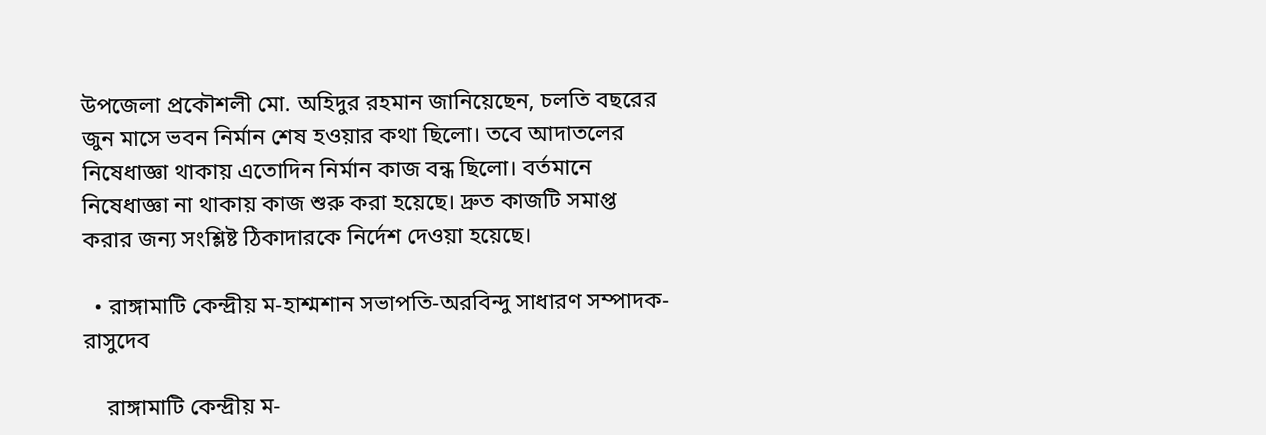উপজেলা প্রকৌশলী মো. অহিদুর রহমান জানিয়েছেন, চলতি বছরের জুন মাসে ভবন নির্মান শেষ হওয়ার কথা ছিলো। তবে আদাতলের নিষেধাজ্ঞা থাকায় এতোদিন নির্মান কাজ বন্ধ ছিলো। বর্তমানে নিষেধাজ্ঞা না থাকায় কাজ শুরু করা হয়েছে। দ্রুত কাজটি সমাপ্ত করার জন্য সংশ্লিষ্ট ঠিকাদারকে নির্দেশ দেওয়া হয়েছে।

  • রাঙ্গামাটি কেন্দ্রীয় ম-হাশ্মশান সভাপতি-অরবিন্দু সাধারণ সম্পাদক-রাসুদেব

    রাঙ্গামাটি কেন্দ্রীয় ম-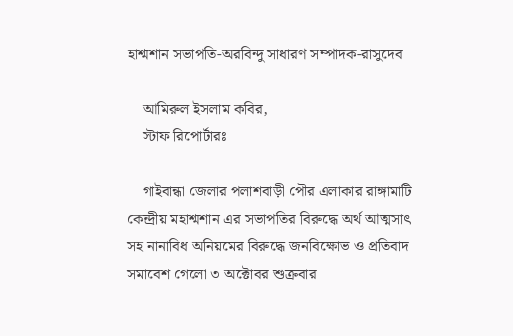হাশ্মশান সভাপতি-অরবিন্দু সাধারণ সম্পাদক-রাসুদেব

    আমিরুল ইসলাম কবির,
    স্টাফ রিপোর্টারঃ

    গাইবান্ধা জেলার পলাশবাড়ী পৌর এলাকার রাঙ্গামাটি কেন্দ্রীয় মহাশ্মশান এর সভাপতির বিরুদ্ধে অর্থ আত্মসাৎ সহ নানাবিধ অনিয়মের বিরুদ্ধে জনবিক্ষোভ ও প্রতিবাদ সমাবেশ গেলো ৩ অক্টোবর শুক্রবার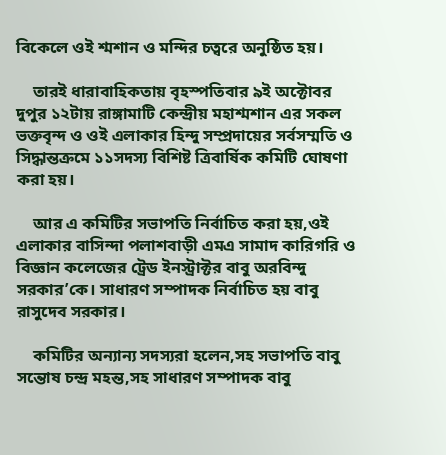বিকেলে ওই শ্মশান ও মন্দির চত্বরে অনুষ্ঠিত হয়।

    তারই ধারাবাহিকতায় বৃহস্পতিবার ৯ই অক্টোবর দুপুর ১২টায় রাঙ্গামাটি কেন্দ্রীয় মহাশ্মশান এর সকল ভক্তবৃন্দ ও ওই এলাকার হিন্দু সম্প্রদায়ের সর্বসম্মতি ও সিদ্ধান্তক্রমে ১১সদস্য বিশিষ্ট ত্রিবার্ষিক কমিটি ঘোষণা করা হয়।

    আর এ কমিটির সভাপতি নির্বাচিত করা হয়,ওই এলাকার বাসিন্দা পলাশবাড়ী এমএ সামাদ কারিগরি ও বিজ্ঞান কলেজের ট্রেড ইনস্ট্রাক্টর বাবু অরবিন্দু সরকার’কে। সাধারণ সম্পাদক নির্বাচিত হয় বাবু রাসুদেব সরকার।

    কমিটির অন্যান্য সদস্যরা হলেন,সহ সভাপতি বাবু সন্তোষ চন্দ্র মহন্ত,সহ সাধারণ সম্পাদক বাবু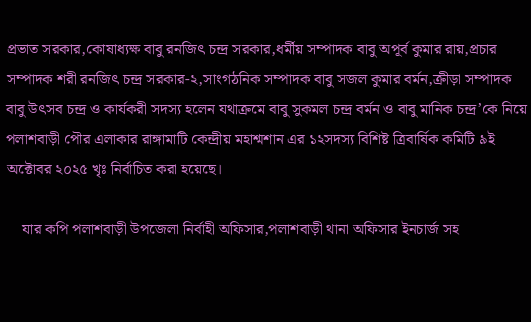প্রভাত সরকার,কোষাধ্যক্ষ বাবু রনজিৎ চন্দ্র সরকার,ধর্মীয় সম্পাদক বাবু অপূর্ব কুমার রায়,প্রচার সম্পাদক শরী রনজিৎ চন্দ্র সরকার-২,সাংগঠনিক সম্পাদক বাবু সজল কুমার বর্মন,ক্রীড়া সম্পাদক বাবু উৎসব চন্দ্র ও কার্যকরী সদস্য হলেন যথাক্রমে বাবু সুকমল চন্দ্র বর্মন ও বাবু মানিক চন্দ্র’কে নিয়ে পলাশবাড়ী পৌর এলাকার রাঙ্গামাটি কেন্দ্রীয় মহাশ্মশান এর ১২সদস্য বিশিষ্ট ত্রিবার্ষিক কমিটি ৯ই অক্টোবর ২০২৫ খৃঃ নির্বাচিত করা হয়েছে।

    যার কপি পলাশবাড়ী উপজেলা নির্বাহী অফিসার,পলাশবাড়ী থানা অফিসার ইনচার্জ সহ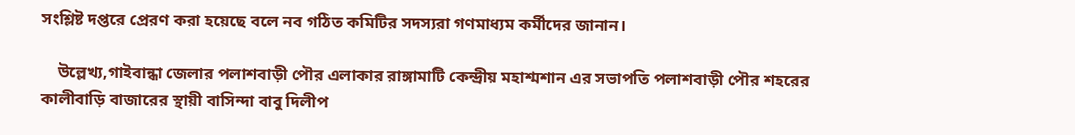সংশ্লিষ্ট দপ্তরে প্রেরণ করা হয়েছে বলে নব গঠিত কমিটির সদস্যরা গণমাধ্যম কর্মীদের জানান।

    উল্লেখ্য,গাইবান্ধা জেলার পলাশবাড়ী পৌর এলাকার রাঙ্গামাটি কেন্দ্রীয় মহাশ্মশান এর সভাপতি পলাশবাড়ী পৌর শহরের কালীবাড়ি বাজারের স্থায়ী বাসিন্দা বাবু দিলীপ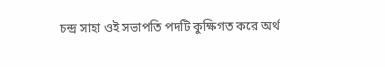চন্দ্র সাহা ওই সভাপতি পদটি কুক্ষিগত করে অর্থ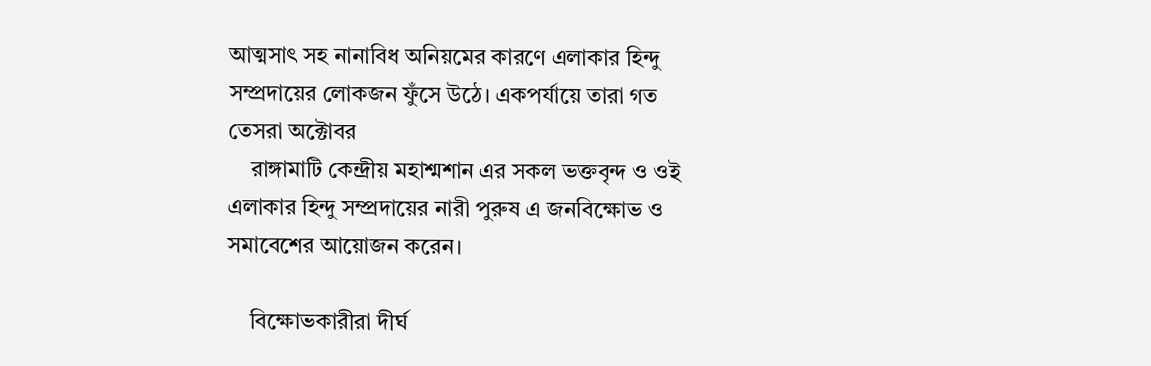আত্মসাৎ সহ নানাবিধ অনিয়মের কারণে এলাকার হিন্দু সম্প্রদায়ের লোকজন ফুঁসে উঠে। একপর্যায়ে তারা গত তেসরা অক্টোবর
    রাঙ্গামাটি কেন্দ্রীয় মহাশ্মশান এর সকল ভক্তবৃন্দ ও ওই এলাকার হিন্দু সম্প্রদায়ের নারী পুরুষ এ জনবিক্ষোভ ও সমাবেশের আয়োজন করেন।

    বিক্ষোভকারীরা দীর্ঘ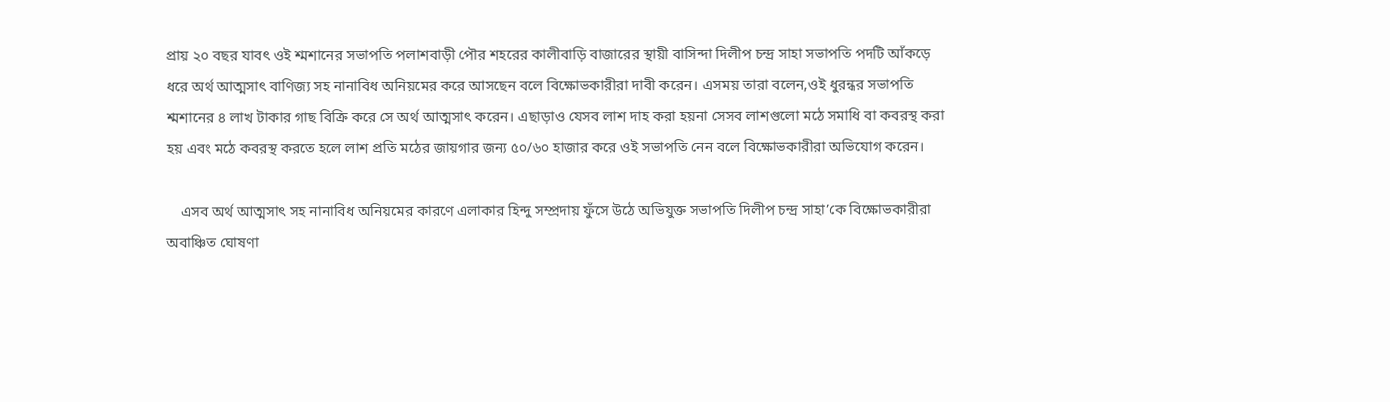প্রায় ২০ বছর যাবৎ ওই শ্মশানের সভাপতি পলাশবাড়ী পৌর শহরের কালীবাড়ি বাজারের স্থায়ী বাসিন্দা দিলীপ চন্দ্র সাহা সভাপতি পদটি আঁকড়ে ধরে অর্থ আত্মসাৎ বাণিজ্য সহ নানাবিধ অনিয়মের করে আসছেন বলে বিক্ষোভকারীরা দাবী করেন। এসময় তারা বলেন,ওই ধুরন্ধর সভাপতি শ্মশানের ৪ লাখ টাকার গাছ বিক্রি করে সে অর্থ আত্মসাৎ করেন। এছাড়াও যেসব লাশ দাহ করা হয়না সেসব লাশগুলো মঠে সমাধি বা কবরস্থ করা হয় এবং মঠে কবরস্থ করতে হলে লাশ প্রতি মঠের জায়গার জন্য ৫০/৬০ হাজার করে ওই সভাপতি নেন বলে বিক্ষোভকারীরা অভিযোগ করেন।

    এসব অর্থ আত্মসাৎ সহ নানাবিধ অনিয়মের কারণে এলাকার হিন্দু সম্প্রদায় ফুঁসে উঠে অভিযুক্ত সভাপতি দিলীপ চন্দ্র সাহা’কে বিক্ষোভকারীরা অবাঞ্চিত ঘোষণা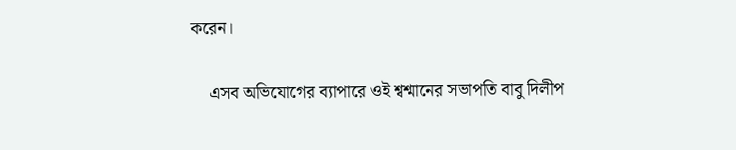করেন।

    এসব অভিযোগের ব্যাপারে ওই শ্বশ্মানের সভাপতি বাবু দিলীপ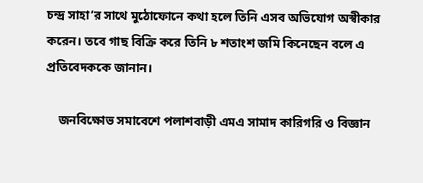চন্দ্র সাহা’র সাথে মুঠোফোনে কথা হলে তিনি এসব অভিযোগ অস্বীকার করেন। তবে গাছ বিক্রি করে তিনি ৮ শতাংশ জমি কিনেছেন বলে এ প্রতিবেদককে জানান।

    জনবিক্ষোভ সমাবেশে পলাশবাড়ী এমএ সামাদ কারিগরি ও বিজ্ঞান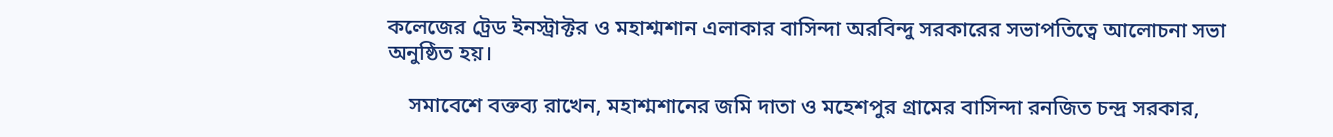কলেজের ট্রেড ইনস্ট্রাক্টর ও মহাশ্মশান এলাকার বাসিন্দা অরবিন্দু সরকারের সভাপতিত্বে আলোচনা সভা অনুষ্ঠিত হয়।

    সমাবেশে বক্তব্য রাখেন, মহাশ্মশানের জমি দাতা ও মহেশপুর গ্রামের বাসিন্দা রনজিত চন্দ্র সরকার,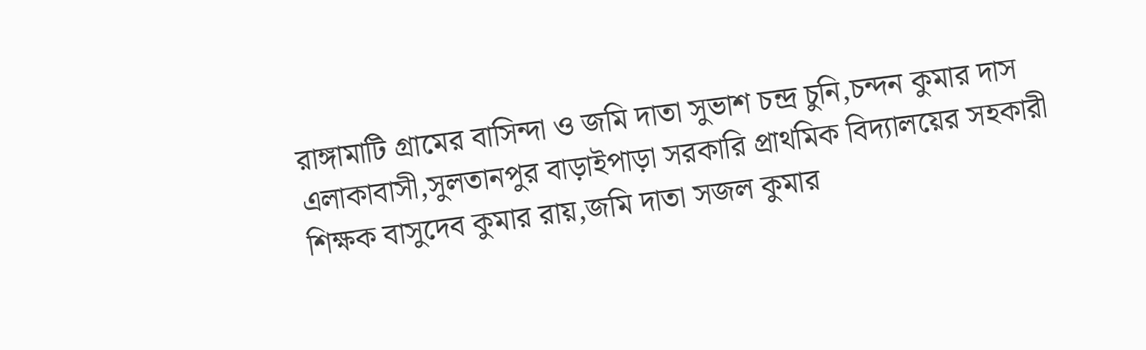রাঙ্গামাটি গ্রামের বাসিন্দা ও জমি দাতা সুভাশ চন্দ্র চুনি,চন্দন কুমার দাস এলাকাবাসী,সুলতানপুর বাড়াইপাড়া সরকারি প্রাথমিক বিদ্যালয়ের সহকারী শিক্ষক বাসুদেব কুমার রায়,জমি দাতা সজল কুমার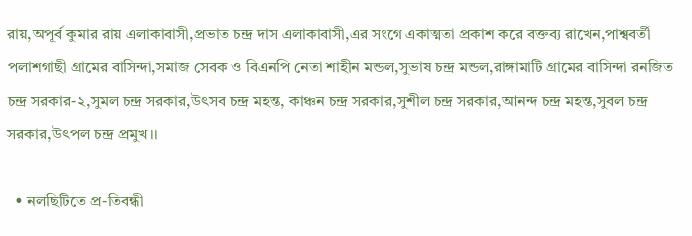রায়,অপূর্ব কুমার রায় এলাকাবাসী,প্রভাত চন্দ্র দাস এলাকাবাসী,এর সংগে একাত্মতা প্রকাশ করে বক্তব্য রাখেন,পাশ্ববর্তী পলাশগাছী গ্রামের বাসিন্দা,সমাজ সেবক ও বিএনপি নেতা শাহীন মন্ডল,সুভাষ চন্দ্র মন্ডল,রাঙ্গামাটি গ্রামের বাসিন্দা রনজিত চন্দ্র সরকার-২,সুমল চন্দ্র সরকার,উৎসব চন্দ্র মহন্ত, কাঞ্চন চন্দ্র সরকার,সুশীল চন্দ্র সরকার,আনন্দ চন্দ্র মহন্ত,সুবল চন্দ্র সরকার,উৎপল চন্দ্র প্রমুখ।।

  • নলছিটিতে প্র-তিবন্ধী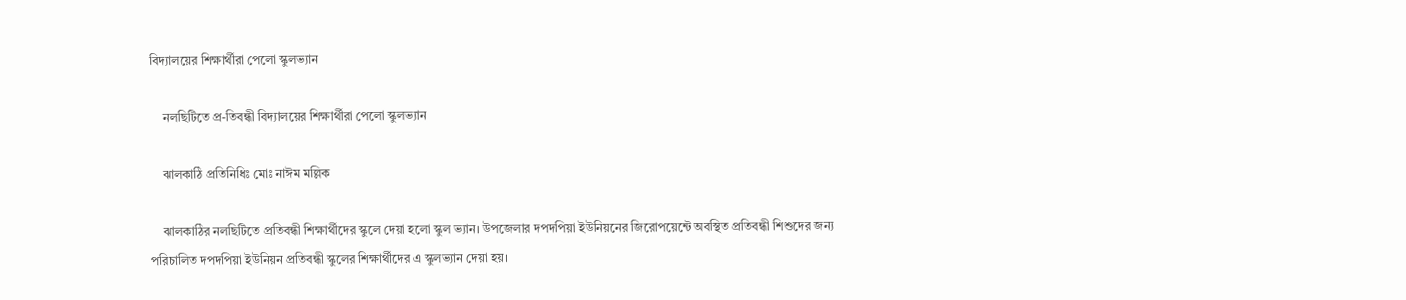বিদ্যালয়ের শিক্ষার্থীরা পেলো স্কুলভ্যান

    নলছিটিতে প্র-তিবন্ধী বিদ্যালয়ের শিক্ষার্থীরা পেলো স্কুলভ্যান

    ঝালকাঠি প্রতিনিধিঃ মোঃ নাঈম মল্লিক

    ঝালকাঠির নলছিটিতে প্রতিবন্ধী শিক্ষার্থীদের স্কুলে দেয়া হলো স্কুল ভ্যান। উপজেলার দপদপিয়া ইউনিয়নের জিরোপয়েন্টে অবস্থিত প্রতিবন্ধী শিশুদের জন্য পরিচালিত দপদপিয়া ইউনিয়ন প্রতিবন্ধী স্কুলের শিক্ষার্থীদের এ স্কুলভ্যান দেয়া হয়।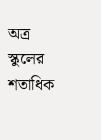অত্র স্কুলের শতাধিক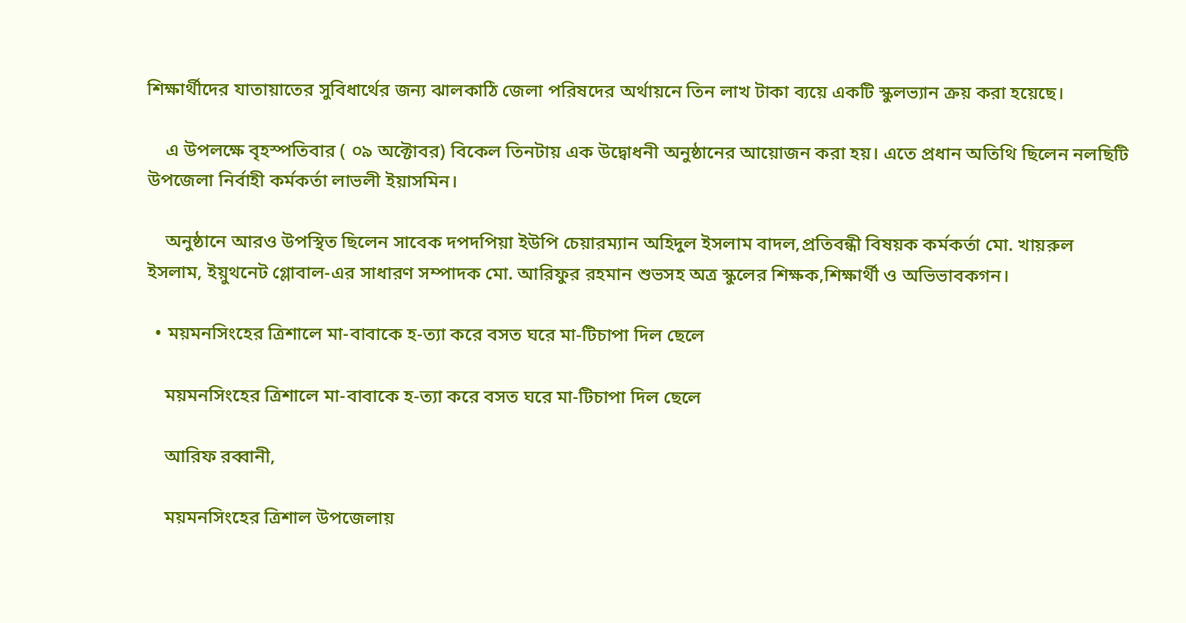শিক্ষার্থীদের যাতায়াতের সুবিধার্থের জন্য ঝালকাঠি জেলা পরিষদের অর্থায়নে তিন লাখ টাকা ব্যয়ে একটি স্কুলভ্যান ক্রয় করা হয়েছে।

    এ উপলক্ষে বৃহস্পতিবার ( ০৯ অক্টোবর) বিকেল তিনটায় এক উদ্বোধনী অনুষ্ঠানের আয়োজন করা হয়। এতে প্রধান অতিথি ছিলেন নলছিটি উপজেলা নির্বাহী কর্মকর্তা লাভলী ইয়াসমিন।

    অনুষ্ঠানে আরও উপস্থিত ছিলেন সাবেক দপদপিয়া ইউপি চেয়ারম্যান অহিদুল ইসলাম বাদল,প্রতিবন্ধী বিষয়ক কর্মকর্তা মো. খায়রুল ইসলাম, ইয়ুথনেট গ্লোবাল-এর সাধারণ সম্পাদক মো. আরিফুর রহমান শুভসহ অত্র স্কুলের শিক্ষক,শিক্ষার্থী ও অভিভাবকগন।

  • ময়মনসিংহের ত্রিশালে মা-বাবাকে হ-ত্যা করে বসত ঘরে মা-টিচাপা দিল ছেলে

    ময়মনসিংহের ত্রিশালে মা-বাবাকে হ-ত্যা করে বসত ঘরে মা-টিচাপা দিল ছেলে

    আরিফ রব্বানী,

    ময়মনসিংহের ত্রিশাল উপজেলায়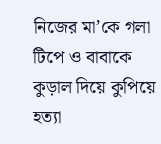নিজের মা’কে গলা টিপে ও বাবাকে কুড়াল দিয়ে কুপিয়ে হত্যা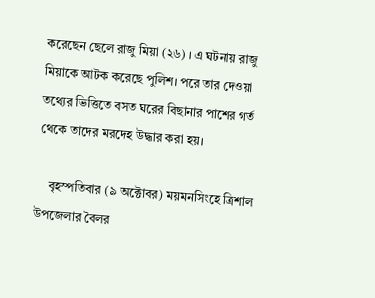করেছেন ছেলে রাজু মিয়া (২৬) । এ ঘটনায় রাজু মিয়াকে আটক করেছে পুলিশ। পরে তার দেওয়া তথ্যের ভিত্তিতে বসত ঘরের বিছানার পাশের গর্ত থেকে তাদের মরদেহ উদ্ধার করা হয়।

    বৃহস্পতিবার (৯ অক্টোবর) ময়মনসিংহে ত্রিশাল উপজেলার বৈলর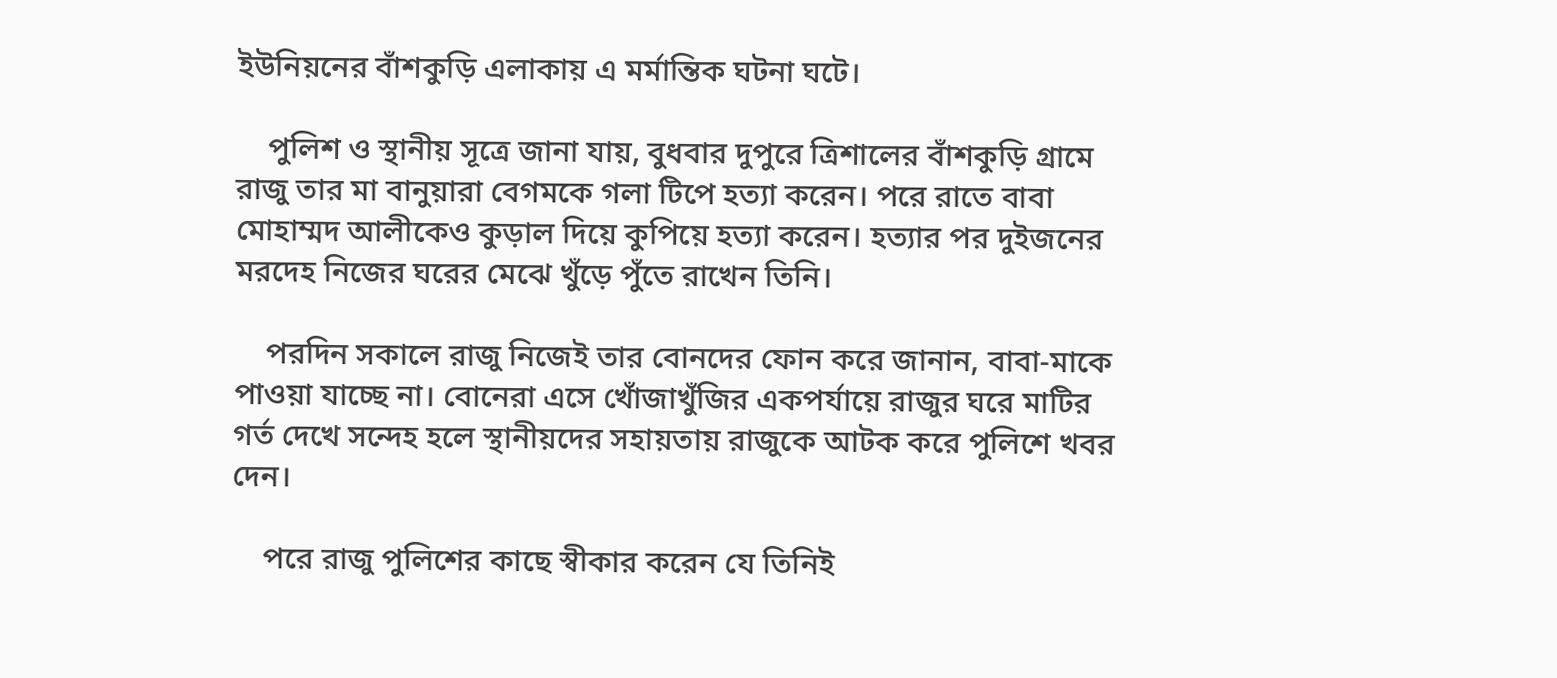ইউনিয়নের বাঁশকুড়ি এলাকায় এ মর্মান্তিক ঘটনা ঘটে।

    পুলিশ ও স্থানীয় সূত্রে জানা যায়, বুধবার দুপুরে ত্রিশালের বাঁশকুড়ি গ্রামে রাজু তার মা বানুয়ারা বেগমকে গলা টিপে হত্যা করেন। পরে রাতে বাবা মোহাম্মদ আলীকেও কুড়াল দিয়ে কুপিয়ে হত্যা করেন। হত্যার পর দুইজনের মরদেহ নিজের ঘরের মেঝে খুঁড়ে পুঁতে রাখেন তিনি।

    পরদিন সকালে রাজু নিজেই তার বোনদের ফোন করে জানান, বাবা-মাকে পাওয়া যাচ্ছে না। বোনেরা এসে খোঁজাখুঁজির একপর্যায়ে রাজুর ঘরে মাটির গর্ত দেখে সন্দেহ হলে স্থানীয়দের সহায়তায় রাজুকে আটক করে পুলিশে খবর দেন।

    পরে রাজু পুলিশের কাছে স্বীকার করেন যে তিনিই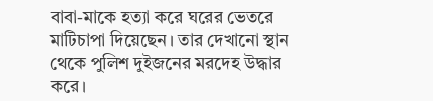বাবা-মাকে হত্যা করে ঘরের ভেতরে মাটিচাপা দিয়েছেন। তার দেখানো স্থান থেকে পুলিশ দুইজনের মরদেহ উদ্ধার করে।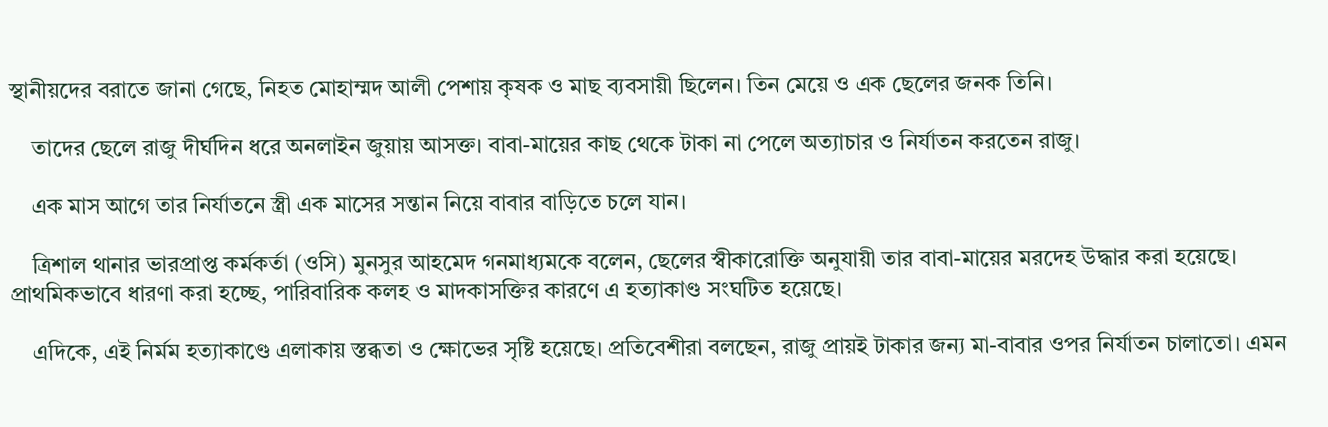স্থানীয়দের বরাতে জানা গেছে, নিহত মোহাম্মদ আলী পেশায় কৃষক ও মাছ ব্যবসায়ী ছিলেন। তিন মেয়ে ও এক ছেলের জনক তিনি।

    তাদের ছেলে রাজু দীর্ঘদিন ধরে অনলাইন জুয়ায় আসক্ত। বাবা-মায়ের কাছ থেকে টাকা না পেলে অত্যাচার ও নির্যাতন করতেন রাজু।

    এক মাস আগে তার নির্যাতনে স্ত্রী এক মাসের সন্তান নিয়ে বাবার বাড়িতে চলে যান।

    ত্রিশাল থানার ভারপ্রাপ্ত কর্মকর্তা (ওসি) মুনসুর আহমেদ গনমাধ্যমকে বলেন, ছেলের স্বীকারোক্তি অনুযায়ী তার বাবা-মায়ের মরদেহ উদ্ধার করা হয়েছে। প্রাথমিকভাবে ধারণা করা হচ্ছে, পারিবারিক কলহ ও মাদকাসক্তির কারণে এ হত্যাকাণ্ড সংঘটিত হয়েছে।

    এদিকে, এই নির্মম হত্যাকাণ্ডে এলাকায় স্তব্ধতা ও ক্ষোভের সৃষ্টি হয়েছে। প্রতিবেশীরা বলছেন, রাজু প্রায়ই টাকার জন্য মা-বাবার ওপর নির্যাতন চালাতো। এমন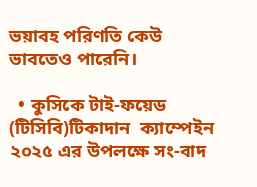ভয়াবহ পরিণতি কেউ ভাবতেও পারেনি।

  • কুসিকে টাই-ফয়েড (টিসিবি)টিকাদান  ক্যাম্পেইন ২০২৫ এর উপলক্ষে সং-বাদ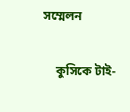সম্মেলন

    কুসিকে টাই-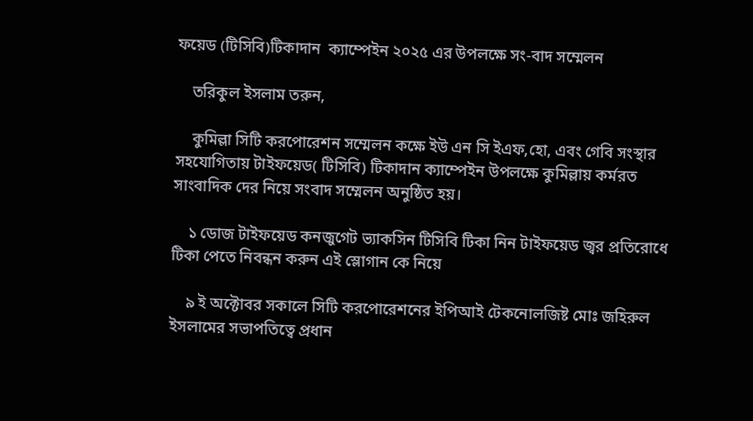ফয়েড (টিসিবি)টিকাদান  ক্যাম্পেইন ২০২৫ এর উপলক্ষে সং-বাদ সম্মেলন

    তরিকুল ইসলাম তরুন,

    কুমিল্লা সিটি করপোরেশন সম্মেলন কক্ষে ইউ এন সি ইএফ,হো, এবং গেবি সংস্থার সহযোগিতায় টাইফয়েড( টিসিবি) টিকাদান ক্যাম্পেইন উপলক্ষে কুমিল্লায় কর্মরত সাংবাদিক দের নিয়ে সংবাদ সম্মেলন অনুষ্ঠিত হয়।

    ১ ডোজ টাইফয়েড কনজুগেট ভ্যাকসিন টিসিবি টিকা নিন টাইফয়েড জ্বর প্রতিরোধে টিকা পেতে নিবন্ধন করুন এই স্লোগান কে নিয়ে

    ৯ ই অক্টোবর সকালে সিটি করপোরেশনের ইপিআই টেকনোলজিষ্ট মোঃ জহিরুল ইসলামের সভাপতিত্বে প্রধান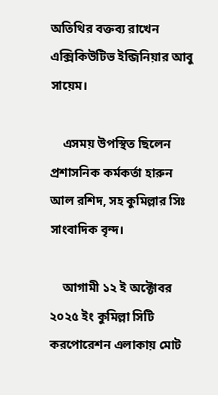অতিথির বক্তব্য রাখেন  এক্সিকিউটিভ ইন্জিনিয়ার আবু সায়েম।

    এসময় উপস্থিত ছিলেন প্রশাসনিক কর্মকর্তা হারুন আল রশিদ, সহ কুমিল্লার সিঃ সাংবাদিক বৃন্দ।

    আগামী ১২ ই অক্টোবর ২০২৫ ইং কুমিল্লা সিটি করপোরেশন এলাকায় মোট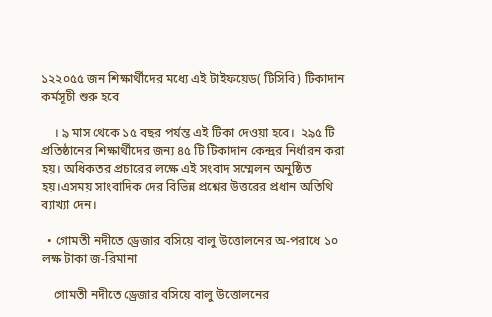১২২০৫৫ জন শিক্ষার্থীদের মধ্যে এই টাইফয়েড( টিসিবি) টিকাদান কর্মসূচী শুরু হবে

    । ৯ মাস থেকে ১৫ বছর পর্যন্ত এই টিকা দেওয়া হবে।  ২৯৫ টি প্রতিষ্ঠানের শিক্ষার্থীদের জন্য ৪৫ টি টিকাদান কেন্দ্রর নির্ধারন করা হয়। অধিকতর প্রচারের লক্ষে এই সংবাদ সম্মেলন অনুষ্ঠিত হয়।এসময় সাংবাদিক দের বিভিন্ন প্রশ্নের উত্তরের প্রধান অতিথি ব্যাখ্যা দেন।

  • গোমতী নদীতে ড্রেজার বসিয়ে বালু উত্তোলনের অ-পরাধে ১০ লক্ষ টাকা জ-রিমানা

    গোমতী নদীতে ড্রেজার বসিয়ে বালু উত্তোলনের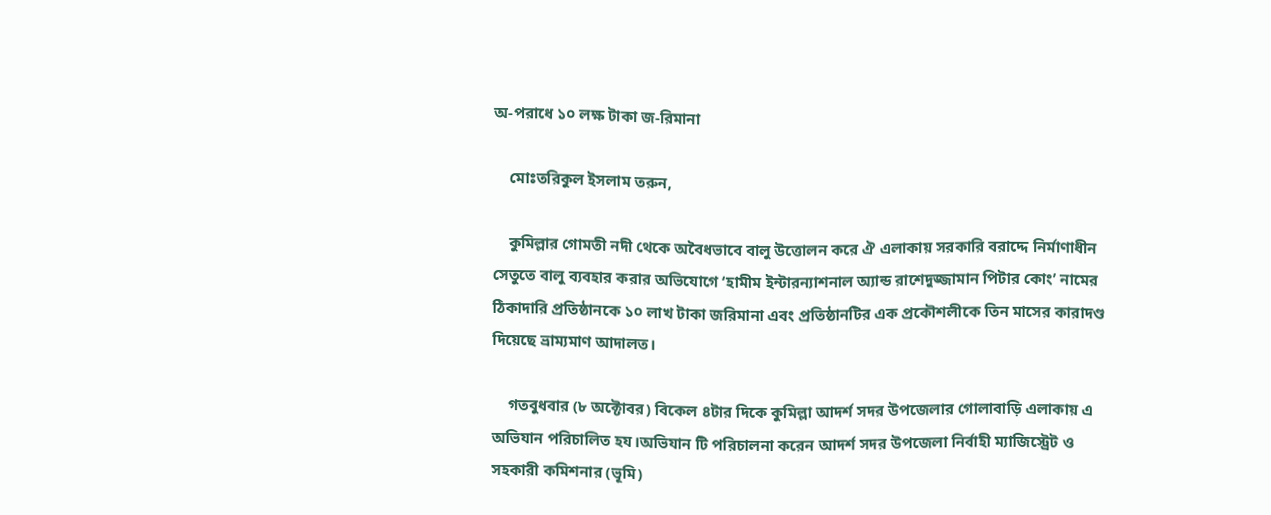অ-পরাধে ১০ লক্ষ টাকা জ-রিমানা

    মোঃতরিকুল ইসলাম তরুন,

    কুমিল্লার গোমতী নদী থেকে অবৈধভাবে বালু উত্তোলন করে ঐ এলাকায় সরকারি বরাদ্দে নির্মাণাধীন সেতুতে বালু ব্যবহার করার অভিযোগে ‘হামীম ইন্টারন্যাশনাল অ্যান্ড রাশেদুজ্জামান পিটার কোং’ নামের ঠিকাদারি প্রতিষ্ঠানকে ১০ লাখ টাকা জরিমানা এবং প্রতিষ্ঠানটির এক প্রকৌশলীকে তিন মাসের কারাদণ্ড দিয়েছে ভ্রাম্যমাণ আদালত।

    গতবুধবার (৮ অক্টোবর) বিকেল ৪টার দিকে কুমিল্লা আদর্শ সদর উপজেলার গোলাবাড়ি এলাকায় এ অভিযান পরিচালিত হয।অভিযান টি পরিচালনা করেন আদর্শ সদর উপজেলা নির্বাহী ম্যাজিস্ট্রেট ও সহকারী কমিশনার (ভূমি)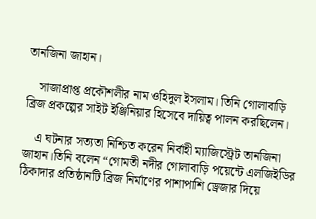তানজিনা জাহান।

    সাজাপ্রাপ্ত প্রকৌশলীর নাম ওহিদুল ইসলাম। তিনি গোলাবাড়ি ব্রিজ প্রকল্পের সাইট ইঞ্জিনিয়ার হিসেবে দায়িত্ব পালন করছিলেন।

    এ ঘটনার সত্যতা নিশ্চিত করেন নির্বাহী ম্যাজিস্ট্রেট তানজিনা জাহান।তিনি বলেন “গোমতী নদীর গোলাবাড়ি পয়েন্টে এলজিইডির ঠিকাদার প্রতিষ্ঠানটি ব্রিজ নির্মাণের পাশাপাশি ড্রেজার দিয়ে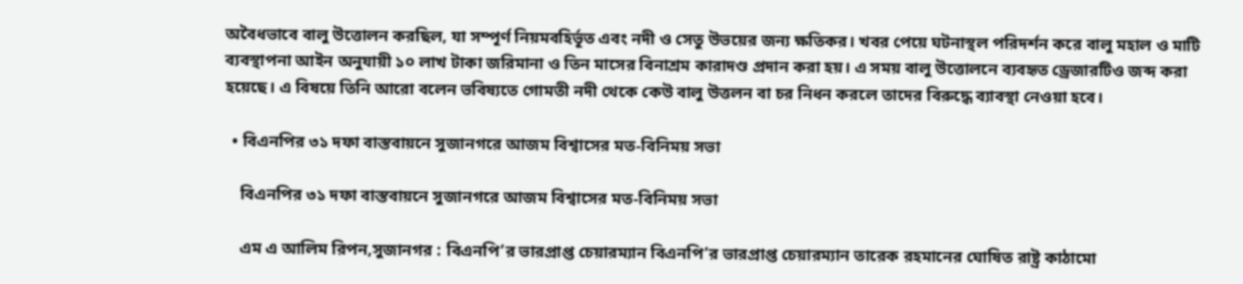অবৈধভাবে বালু উত্তোলন করছিল, যা সম্পূর্ণ নিয়মবহির্ভূত এবং নদী ও সেতু উভয়ের জন্য ক্ষতিকর। খবর পেয়ে ঘটনাস্থল পরিদর্শন করে বালু মহাল ও মাটি ব্যবস্থাপনা আইন অনুযায়ী ১০ লাখ টাকা জরিমানা ও তিন মাসের বিনাশ্রম কারাদণ্ড প্রদান করা হয়। এ সময় বালু উত্তোলনে ব্যবহৃত ড্রেজারটিও জব্দ করা হয়েছে। এ বিষয়ে তিনি আরো বলেন ভবিষ্যতে গোমতী নদী থেকে কেউ বালু উত্তলন বা চর নিধন করলে তাদের বিরুদ্ধে ব্যাবস্থা নেওয়া হবে।

  • বিএনপির ৩১ দফা বাস্তবায়নে সুজানগরে আজম বিশ্বাসের মত-বিনিময় সভা

    বিএনপির ৩১ দফা বাস্তবায়নে সুজানগরে আজম বিশ্বাসের মত-বিনিময় সভা

    এম এ আলিম রিপন,সুজানগর : বিএনপি’র ভারপ্রাপ্ত চেয়ারম্যান বিএনপি’র ভারপ্রাপ্ত চেয়ারম্যান তারেক রহমানের ঘোষিত রাষ্ট্র কাঠামো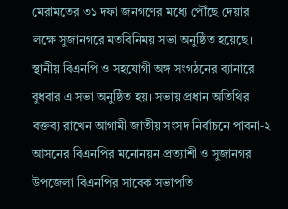মেরামতের ৩১ দফা জনগণের মধ্যে পৌঁছে দেয়ার লক্ষে সুজানগরে মতবিনিময় সভা অনুষ্ঠিত হয়েছে। স্থানীয় বিএনপি ও সহযোগী অঙ্গ সংগঠনের ব্যানারে বুধবার এ সভা অনুষ্ঠিত হয়। সভায় প্রধান অতিথির বক্তব্য রাখেন আগামী জাতীয় সংসদ নির্বাচনে পাবনা-২ আসনের বিএনপির মনোনয়ন প্রত্যাশী ও সুজানগর উপজেলা বিএনপির সাবেক সভাপতি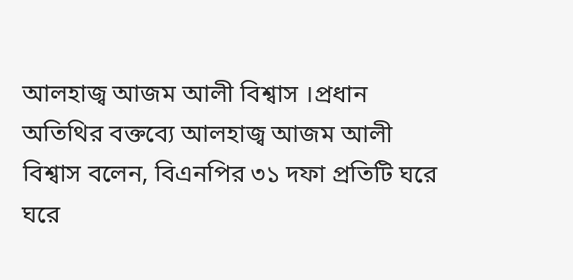আলহাজ্ব আজম আলী বিশ্বাস ।প্রধান অতিথির বক্তব্যে আলহাজ্ব আজম আলী বিশ্বাস বলেন, বিএনপির ৩১ দফা প্রতিটি ঘরে ঘরে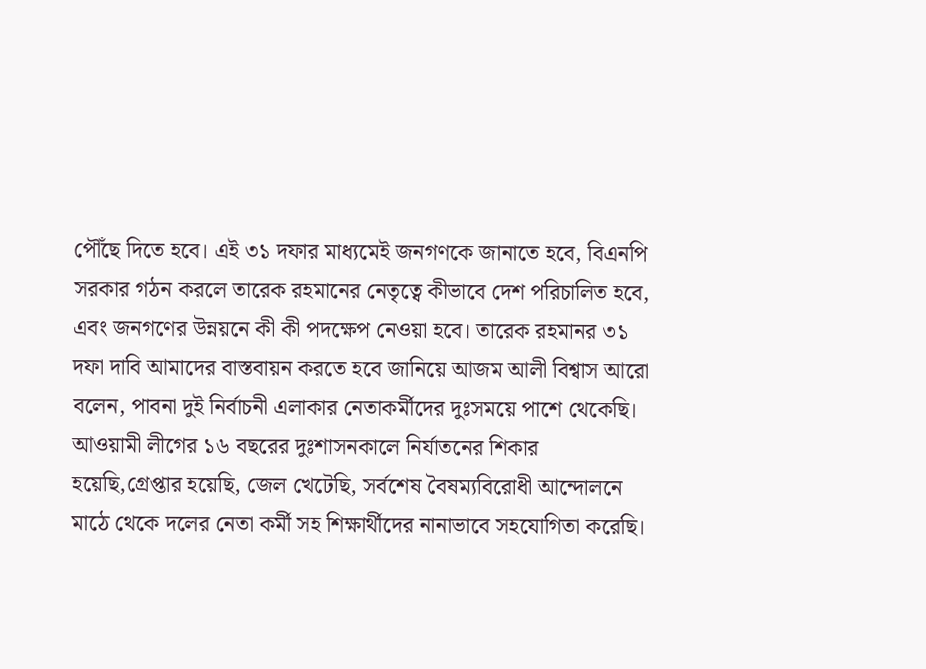পৌঁছে দিতে হবে। এই ৩১ দফার মাধ্যমেই জনগণকে জানাতে হবে, বিএনপি সরকার গঠন করলে তারেক রহমানের নেতৃত্বে কীভাবে দেশ পরিচালিত হবে, এবং জনগণের উন্নয়নে কী কী পদক্ষেপ নেওয়া হবে। তারেক রহমানর ৩১ দফা দাবি আমাদের বাস্তবায়ন করতে হবে জানিয়ে আজম আলী বিশ্বাস আরো বলেন, পাবনা দুই নির্বাচনী এলাকার নেতাকর্মীদের দুঃসময়ে পাশে থেকেছি। আওয়ামী লীগের ১৬ বছরের দুঃশাসনকালে নির্যাতনের শিকার হয়েছি,গ্রেপ্তার হয়েছি, জেল খেটেছি, সর্বশেষ বৈষম্যবিরোধী আন্দোলনে মাঠে থেকে দলের নেতা কর্মী সহ শিক্ষার্থীদের নানাভাবে সহযোগিতা করেছি।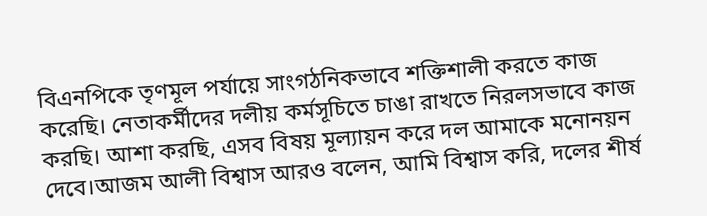বিএনপিকে তৃণমূল পর্যায়ে সাংগঠনিকভাবে শক্তিশালী করতে কাজ করেছি। নেতাকর্মীদের দলীয় কর্মসূচিতে চাঙা রাখতে নিরলসভাবে কাজ করছি। আশা করছি, এসব বিষয় মূল্যায়ন করে দল আমাকে মনোনয়ন দেবে।আজম আলী বিশ্বাস আরও বলেন, আমি বিশ্বাস করি, দলের শীর্ষ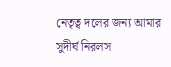নেতৃত্ব দলের জন্য আমার সুদীর্ঘ নিরলস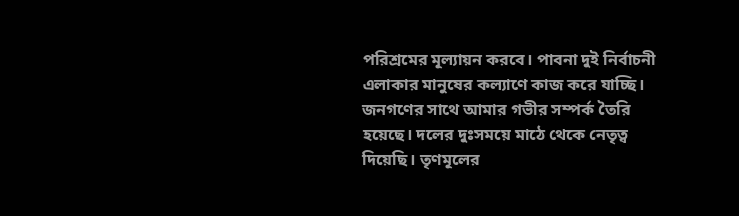পরিশ্রমের মূল্যায়ন করবে। পাবনা দুই নির্বাচনী এলাকার মানুষের কল্যাণে কাজ করে যাচ্ছি। জনগণের সাথে আমার গভীর সম্পর্ক তৈরি হয়েছে। দলের দুঃসময়ে মাঠে থেকে নেতৃত্ব দিয়েছি। তৃণমূলের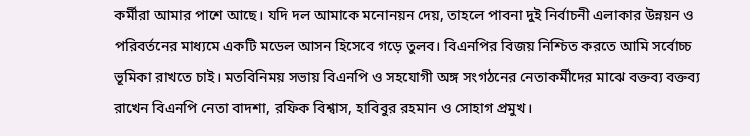কর্মীরা আমার পাশে আছে। যদি দল আমাকে মনোনয়ন দেয়, তাহলে পাবনা দুই নির্বাচনী এলাকার উন্নয়ন ও পরিবর্তনের মাধ্যমে একটি মডেল আসন হিসেবে গড়ে তুলব। বিএনপির বিজয় নিশ্চিত করতে আমি সর্বোচ্চ ভূমিকা রাখতে চাই। মতবিনিময় সভায় বিএনপি ও সহযোগী অঙ্গ সংগঠনের নেতাকর্মীদের মাঝে বক্তব্য বক্তব্য রাখেন বিএনপি নেতা বাদশা, রফিক বিশ্বাস, হাবিবুর রহমান ও সোহাগ প্রমুখ।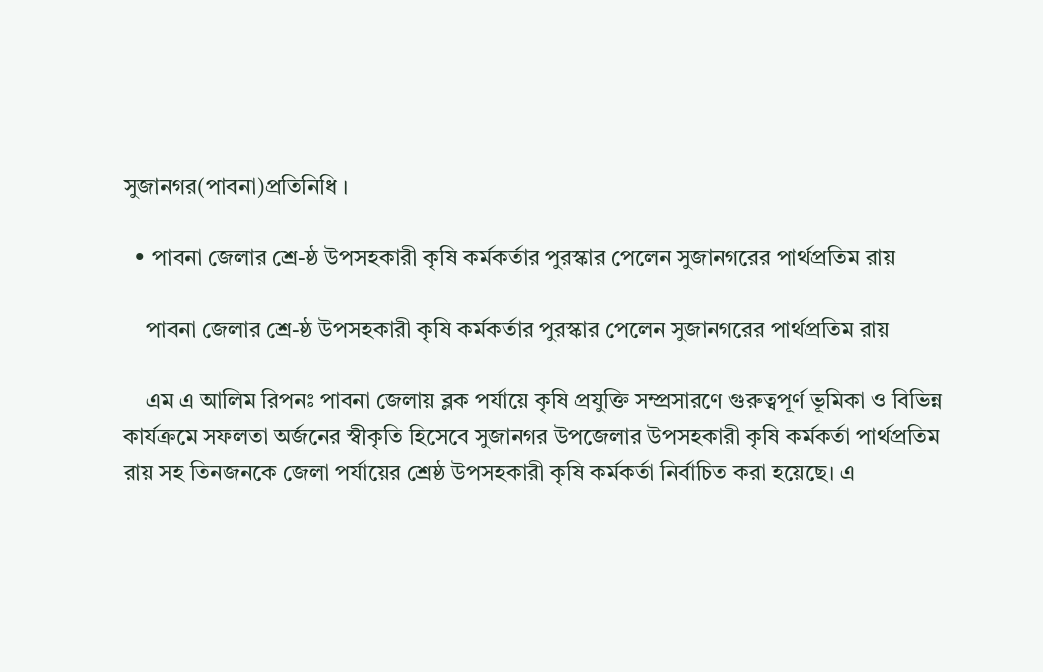সুজানগর(পাবনা)প্রতিনিধি ।

  • পাবনা জেলার শ্রে-ষ্ঠ উপসহকারী কৃষি কর্মকর্তার পুরস্কার পেলেন সুজানগরের পার্থপ্রতিম রায়

    পাবনা জেলার শ্রে-ষ্ঠ উপসহকারী কৃষি কর্মকর্তার পুরস্কার পেলেন সুজানগরের পার্থপ্রতিম রায়

    এম এ আলিম রিপনঃ পাবনা জেলায় ব্লক পর্যায়ে কৃষি প্রযুক্তি সম্প্রসারণে গুরুত্বপূর্ণ ভূমিকা ও বিভিন্ন কার্যক্রমে সফলতা অর্জনের স্বীকৃতি হিসেবে সুজানগর উপজেলার উপসহকারী কৃষি কর্মকর্তা পার্থপ্রতিম রায় সহ তিনজনকে জেলা পর্যায়ের শ্রেষ্ঠ উপসহকারী কৃষি কর্মকর্তা নির্বাচিত করা হয়েছে। এ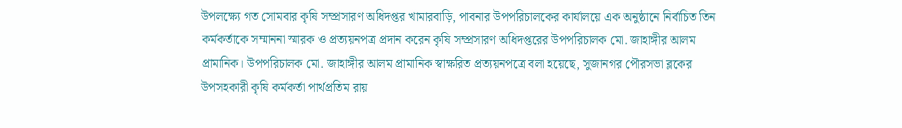উপলক্ষ্যে গত সোমবার কৃষি সম্প্রসারণ অধিদপ্তর খামারবাড়ি, পাবনার উপপরিচালকের কার্যালয়ে এক অনুষ্ঠানে নির্বাচিত তিন কর্মকর্তাকে সম্মাননা স্মারক ও প্রত্যয়নপত্র প্রদান করেন কৃষি সম্প্রসারণ অধিদপ্তরের উপপরিচালক মো. জাহাঙ্গীর আলম প্রামানিক। উপপরিচালক মো. জাহাঙ্গীর আলম প্রামানিক স্বাক্ষরিত প্রত্যয়নপত্রে বলা হয়েছে, সুজানগর পৌরসভা ব্লকের উপসহকারী কৃষি কর্মকর্তা পার্থপ্রতিম রায়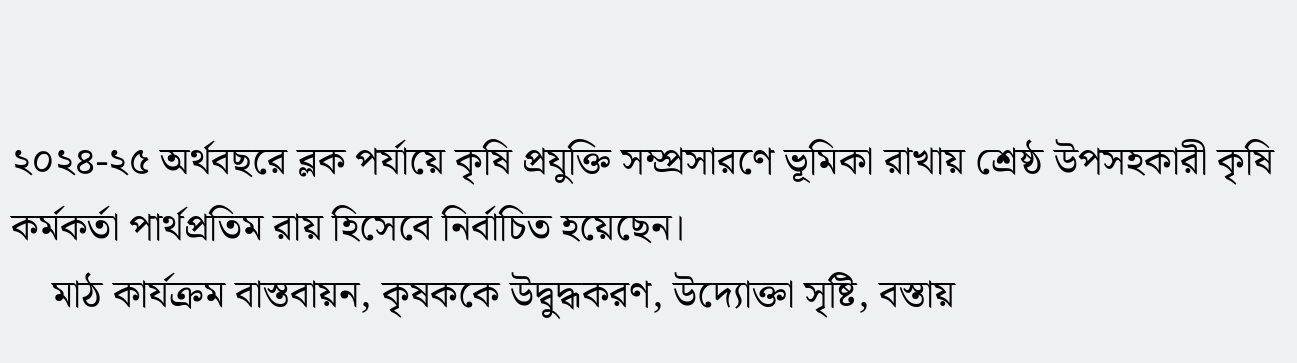২০২৪-২৫ অর্থবছরে ব্লক পর্যায়ে কৃষি প্রযুক্তি সম্প্রসারণে ভূমিকা রাখায় শ্রেষ্ঠ উপসহকারী কৃষি কর্মকর্তা পার্থপ্রতিম রায় হিসেবে নির্বাচিত হয়েছেন।
    মাঠ কার্যক্রম বাস্তবায়ন, কৃষককে উদ্বুদ্ধকরণ, উদ্যোক্তা সৃষ্টি, বস্তায়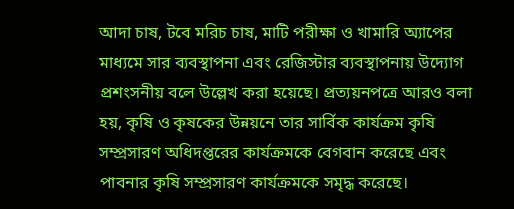আদা চাষ, টবে মরিচ চাষ, মাটি পরীক্ষা ও খামারি অ্যাপের মাধ্যমে সার ব্যবস্থাপনা এবং রেজিস্টার ব্যবস্থাপনায় উদ্যোগ প্রশংসনীয় বলে উল্লেখ করা হয়েছে। প্রত্যয়নপত্রে আরও বলা হয়, কৃষি ও কৃষকের উন্নয়নে তার সার্বিক কার্যক্রম কৃষি সম্প্রসারণ অধিদপ্তরের কার্যক্রমকে বেগবান করেছে এবং পাবনার কৃষি সম্প্রসারণ কার্যক্রমকে সমৃদ্ধ করেছে।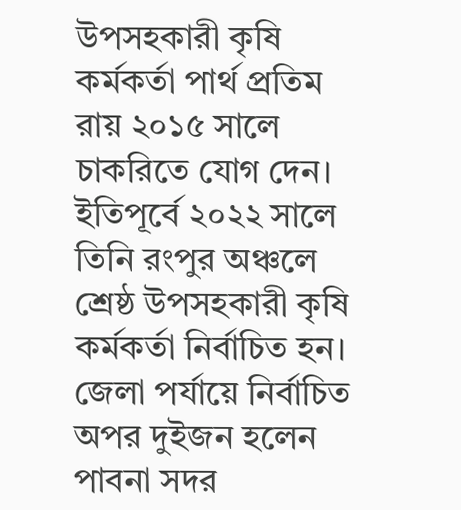উপসহকারী কৃষি কর্মকর্তা পার্থ প্রতিম রায় ২০১৫ সালে চাকরিতে যোগ দেন। ইতিপূর্বে ২০২২ সালে তিনি রংপুর অঞ্চলে শ্রেষ্ঠ উপসহকারী কৃষি কর্মকর্তা নির্বাচিত হন। জেলা পর্যায়ে নির্বাচিত অপর দুইজন হলেন পাবনা সদর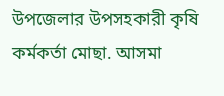উপজেলার উপসহকারী কৃষি কর্মকর্তা মোছা. আসমা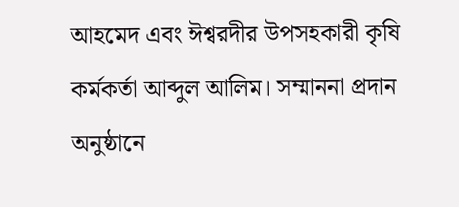আহমেদ এবং ঈশ্বরদীর উপসহকারী কৃষি কর্মকর্তা আব্দুল আলিম। সম্মাননা প্রদান অনুষ্ঠানে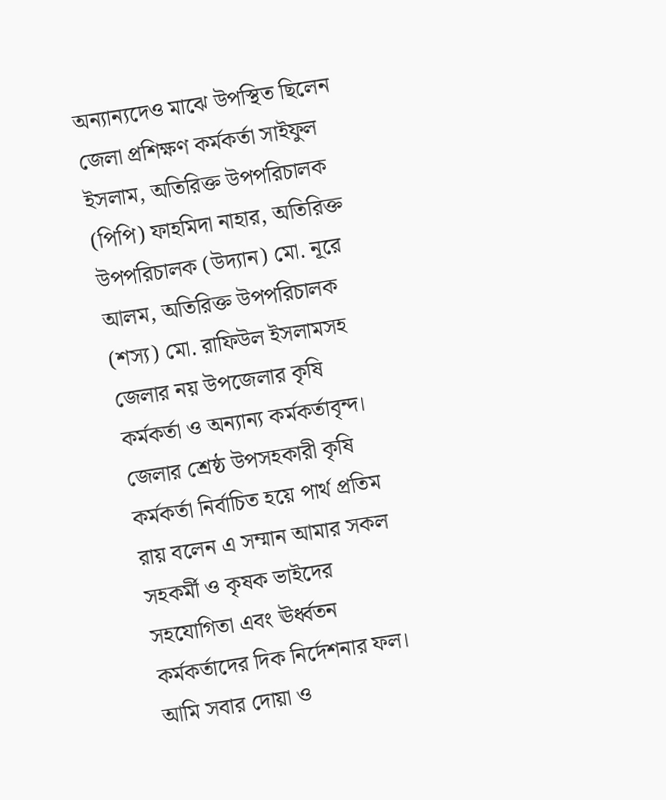অন্যান্যদেও মাঝে উপস্থিত ছিলেন জেলা প্রশিক্ষণ কর্মকর্তা সাইফুল ইসলাম, অতিরিক্ত উপপরিচালক (পিপি) ফাহমিদা নাহার, অতিরিক্ত উপপরিচালক (উদ্যান) মো. নূরে আলম, অতিরিক্ত উপপরিচালক (শস্য) মো. রাফিউল ইসলামসহ জেলার নয় উপজেলার কৃষি কর্মকর্তা ও অন্যান্য কর্মকর্তাবৃন্দ। জেলার শ্রেষ্ঠ উপসহকারী কৃষি কর্মকর্তা নির্বাচিত হয়ে পার্থ প্রতিম রায় বলেন এ সম্মান আমার সকল সহকর্মী ও কৃষক ভাইদের সহযোগিতা এবং ঊর্ধ্বতন কর্মকর্তাদের দিক নির্দেশনার ফল। আমি সবার দোয়া ও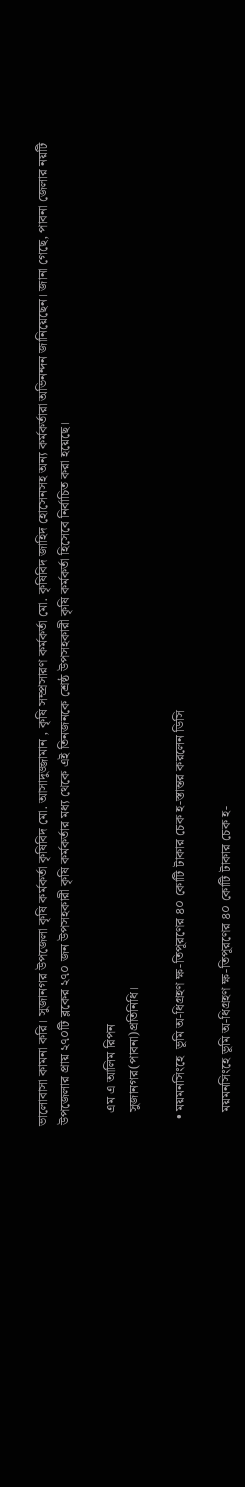ভালোবাসা কামনা করি। সুজানগর উপজেলা কৃষি কর্মকর্তা কৃষিবিদ মো. আসাদুজ্জামান , কৃষি সম্প্রসারণ কর্মকর্তা মো. কৃষিবিদ জাহিদ হোসেনসহ অন্য কর্মকর্তারা অভিনন্দন জানিয়েছেন। জানা গেছে, পাবনা জেলার নয়টি উপজেলার প্রায় ২৭০টি ব্লকের ২৭০ জন উপসহকারী কৃষি কর্মকর্তার মধ্য থেকে এই তিনজনকে শ্রেষ্ঠ উপসহকারী কৃষি কর্মকর্তা হিসেবে নির্বাচিত করা হয়েছে।

    এম এ আলিম রিপন
    সুজানগর(পাবনা)প্রতিনিধি।

  • ময়মনসিংহে  ভূমি অ-ধিগ্রহণ ক্ষ-তিপূরণের ৪০ কোটি টাকার চেক হ-স্তান্তর করলেন ডিসি

    ময়মনসিংহে ভূমি অ-ধিগ্রহণ ক্ষ-তিপূরণের ৪০ কোটি টাকার চেক হ-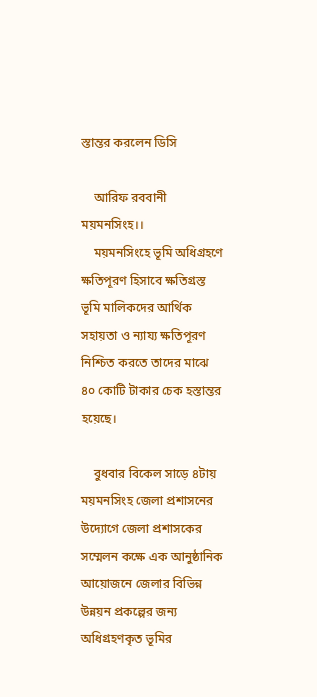স্তান্তর করলেন ডিসি

    আরিফ রববানী ময়মনসিংহ।।
    ময়মনসিংহে ভূমি অধিগ্রহণে ক্ষতিপূরণ হিসাবে ক্ষতিগ্রস্ত ভূমি মালিকদের আর্থিক সহায়তা ও ন্যায্য ক্ষতিপূরণ নিশ্চিত করতে তাদের মাঝে ৪০ কোটি টাকার চেক হস্তান্তর হয়েছে।

    বুধবার বিকেল সাড়ে ৪টায় ময়মনসিংহ জেলা প্রশাসনের উদ্যোগে জেলা প্রশাসকের সম্মেলন কক্ষে এক আনুষ্ঠানিক আয়োজনে জেলার বিভিন্ন উন্নয়ন প্রকল্পের জন্য অধিগ্রহণকৃত ভূমির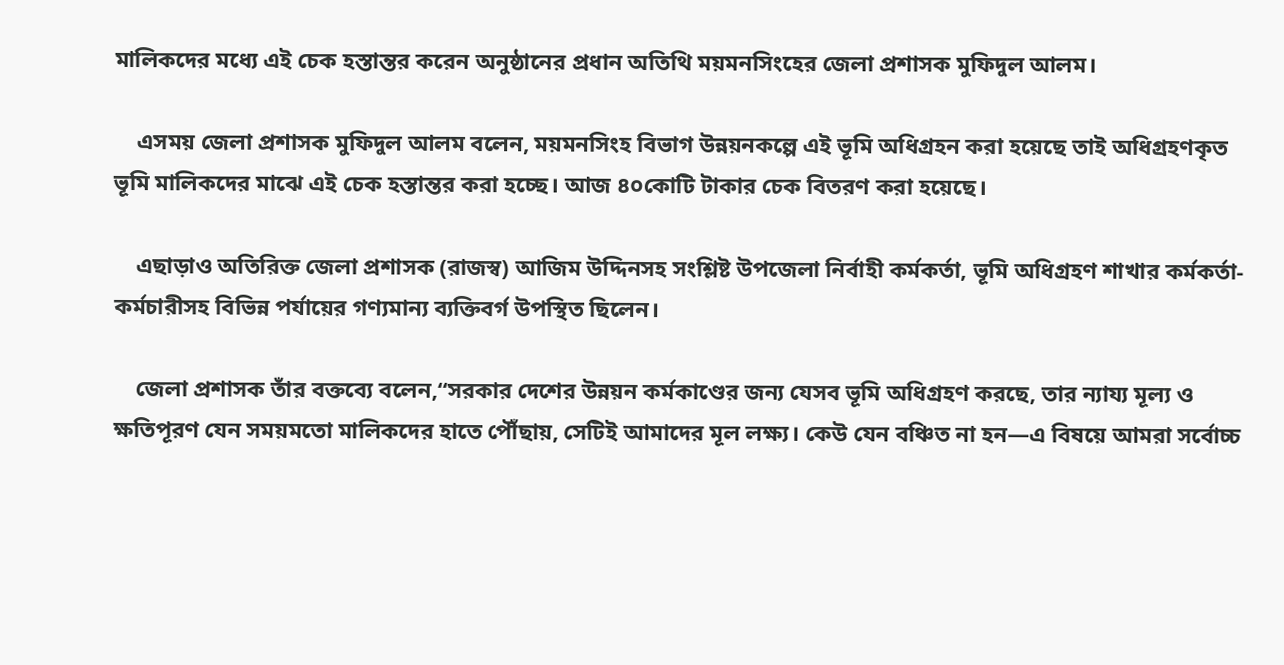মালিকদের মধ্যে এই চেক হস্তান্তর করেন অনুষ্ঠানের প্রধান অতিথি ময়মনসিংহের জেলা প্রশাসক মুফিদুল আলম।

    এসময় জেলা প্রশাসক মুফিদুল আলম বলেন, ময়মনসিংহ বিভাগ উন্নয়নকল্পে এই ভূমি অধিগ্রহন করা হয়েছে তাই অধিগ্রহণকৃত ভূমি মালিকদের মাঝে এই চেক হস্তান্তর করা হচ্ছে। আজ ৪০কোটি টাকার চেক বিতরণ করা হয়েছে।

    এছাড়াও অতিরিক্ত জেলা প্রশাসক (রাজস্ব) আজিম উদ্দিনসহ সংশ্লিষ্ট উপজেলা নির্বাহী কর্মকর্তা, ভূমি অধিগ্রহণ শাখার কর্মকর্তা-কর্মচারীসহ বিভিন্ন পর্যায়ের গণ্যমান্য ব্যক্তিবর্গ উপস্থিত ছিলেন।

    জেলা প্রশাসক তাঁর বক্তব্যে বলেন,“সরকার দেশের উন্নয়ন কর্মকাণ্ডের জন্য যেসব ভূমি অধিগ্রহণ করছে, তার ন্যায্য মূল্য ও ক্ষতিপূরণ যেন সময়মতো মালিকদের হাতে পৌঁছায়, সেটিই আমাদের মূল লক্ষ্য। কেউ যেন বঞ্চিত না হন—এ বিষয়ে আমরা সর্বোচ্চ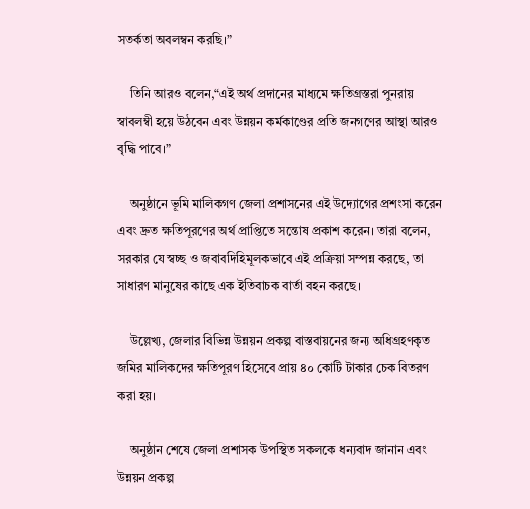সতর্কতা অবলম্বন করছি।”

    তিনি আরও বলেন,“এই অর্থ প্রদানের মাধ্যমে ক্ষতিগ্রস্তরা পুনরায় স্বাবলম্বী হয়ে উঠবেন এবং উন্নয়ন কর্মকাণ্ডের প্রতি জনগণের আস্থা আরও বৃদ্ধি পাবে।”

    অনুষ্ঠানে ভূমি মালিকগণ জেলা প্রশাসনের এই উদ্যোগের প্রশংসা করেন এবং দ্রুত ক্ষতিপূরণের অর্থ প্রাপ্তিতে সন্তোষ প্রকাশ করেন। তারা বলেন, সরকার যে স্বচ্ছ ও জবাবদিহিমূলকভাবে এই প্রক্রিয়া সম্পন্ন করছে, তা সাধারণ মানুষের কাছে এক ইতিবাচক বার্তা বহন করছে।

    উল্লেখ্য, জেলার বিভিন্ন উন্নয়ন প্রকল্প বাস্তবায়নের জন্য অধিগ্রহণকৃত জমির মালিকদের ক্ষতিপূরণ হিসেবে প্রায় ৪০ কোটি টাকার চেক বিতরণ করা হয়।

    অনুষ্ঠান শেষে জেলা প্রশাসক উপস্থিত সকলকে ধন্যবাদ জানান এবং উন্নয়ন প্রকল্প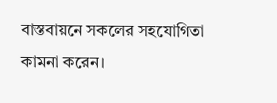বাস্তবায়নে সকলের সহযোগিতা কামনা করেন।